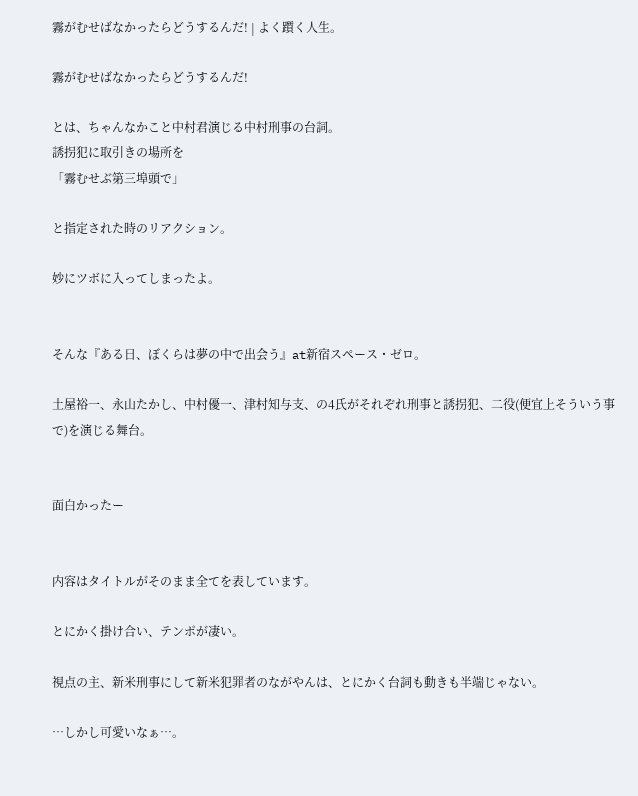霧がむせばなかったらどうするんだ! | よく躓く人生。

霧がむせばなかったらどうするんだ!

とは、ちゃんなかこと中村君演じる中村刑事の台詞。
誘拐犯に取引きの場所を
「霧むせぶ第三埠頭で」

と指定された時のリアクション。

妙にツボに入ってしまったよ。


そんな『ある日、ぼくらは夢の中で出会う』at新宿スペース・ゼロ。

土屋裕一、永山たかし、中村優一、津村知与支、の4氏がそれぞれ刑事と誘拐犯、二役(便宜上そういう事で)を演じる舞台。


面白かったー


内容はタイトルがそのまま全てを表しています。

とにかく掛け合い、テンポが凄い。

視点の主、新米刑事にして新米犯罪者のながやんは、とにかく台詞も動きも半端じゃない。

…しかし可愛いなぁ…。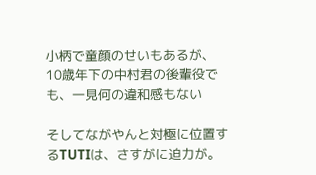小柄で童顔のせいもあるが、10歳年下の中村君の後輩役でも、一見何の違和感もない

そしてながやんと対極に位置するTUTIは、さすがに迫力が。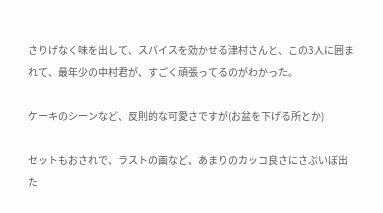さりげなく味を出して、スパイスを効かせる津村さんと、この3人に囲まれて、最年少の中村君が、すごく頑張ってるのがわかった。

ケーキのシーンなど、反則的な可愛さですが(お盆を下げる所とか)

セットもおされで、ラストの画など、あまりのカッコ良さにさぶいぼ出た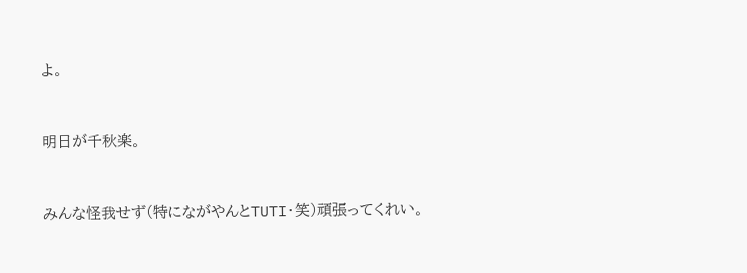よ。


明日が千秋楽。


みんな怪我せず(特にながやんとTUTI・笑)頑張ってくれい。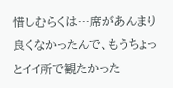惜しむらくは…席があんまり良くなかったんで、もうちょっとイイ所で観たかった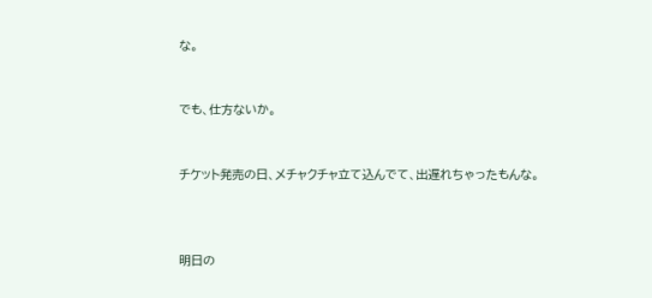な。


でも、仕方ないか。


チケット発売の日、メチャクチャ立て込んでて、出遅れちゃったもんな。



明日の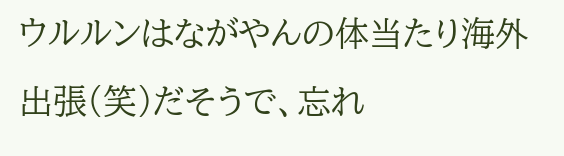ウルルンはながやんの体当たり海外出張(笑)だそうで、忘れ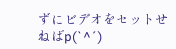ずにビデオをセットせねばp(`^´)